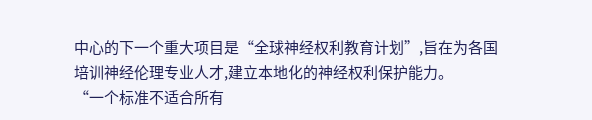中心的下一个重大项目是“全球神经权利教育计划”,旨在为各国培训神经伦理专业人才,建立本地化的神经权利保护能力。
“一个标准不适合所有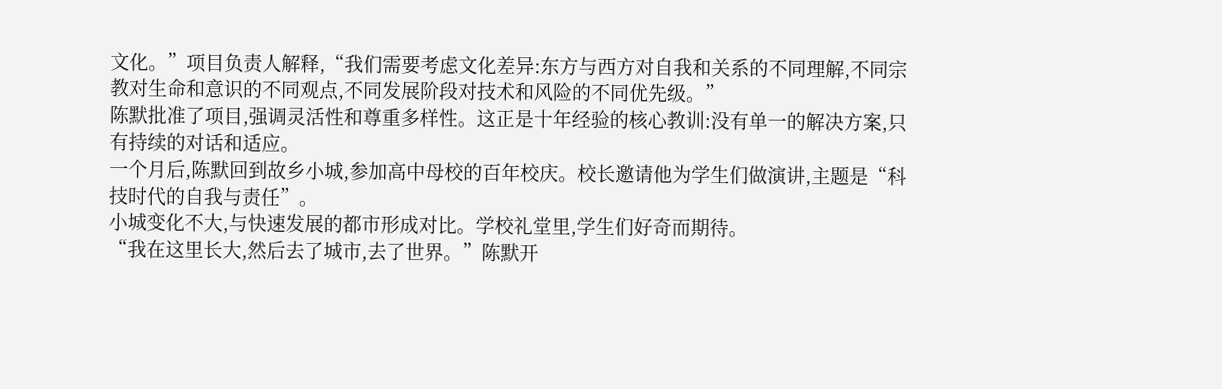文化。”项目负责人解释,“我们需要考虑文化差异:东方与西方对自我和关系的不同理解,不同宗教对生命和意识的不同观点,不同发展阶段对技术和风险的不同优先级。”
陈默批准了项目,强调灵活性和尊重多样性。这正是十年经验的核心教训:没有单一的解决方案,只有持续的对话和适应。
一个月后,陈默回到故乡小城,参加高中母校的百年校庆。校长邀请他为学生们做演讲,主题是“科技时代的自我与责任”。
小城变化不大,与快速发展的都市形成对比。学校礼堂里,学生们好奇而期待。
“我在这里长大,然后去了城市,去了世界。”陈默开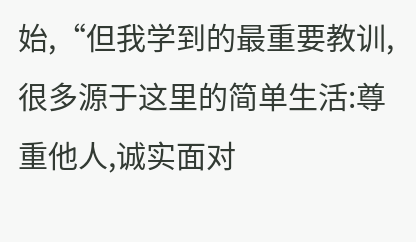始,“但我学到的最重要教训,很多源于这里的简单生活:尊重他人,诚实面对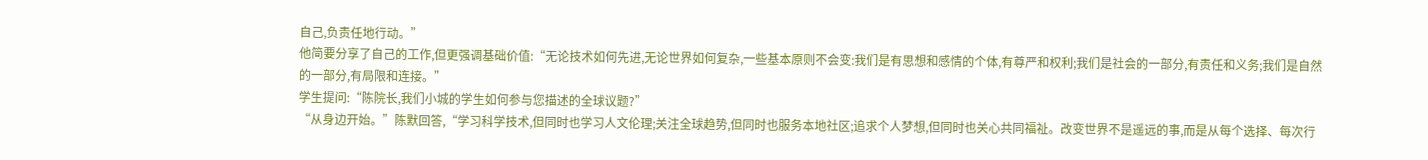自己,负责任地行动。”
他简要分享了自己的工作,但更强调基础价值:“无论技术如何先进,无论世界如何复杂,一些基本原则不会变:我们是有思想和感情的个体,有尊严和权利;我们是社会的一部分,有责任和义务;我们是自然的一部分,有局限和连接。”
学生提问:“陈院长,我们小城的学生如何参与您描述的全球议题?”
“从身边开始。”陈默回答,“学习科学技术,但同时也学习人文伦理;关注全球趋势,但同时也服务本地社区;追求个人梦想,但同时也关心共同福祉。改变世界不是遥远的事,而是从每个选择、每次行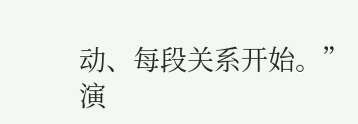动、每段关系开始。”
演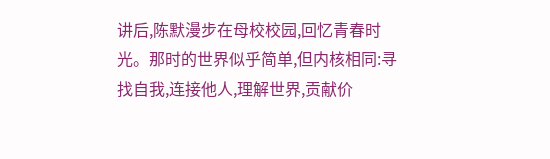讲后,陈默漫步在母校校园,回忆青春时光。那时的世界似乎简单,但内核相同:寻找自我,连接他人,理解世界,贡献价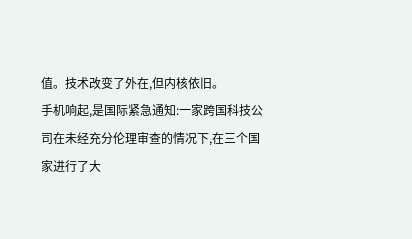值。技术改变了外在,但内核依旧。
手机响起,是国际紧急通知:一家跨国科技公司在未经充分伦理审查的情况下,在三个国家进行了大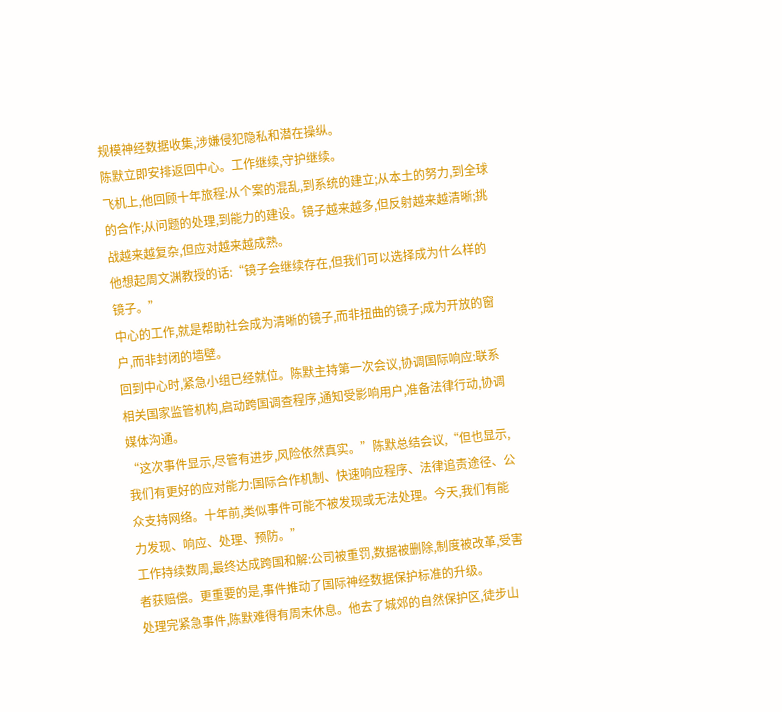规模神经数据收集,涉嫌侵犯隐私和潜在操纵。
陈默立即安排返回中心。工作继续,守护继续。
飞机上,他回顾十年旅程:从个案的混乱,到系统的建立;从本土的努力,到全球的合作;从问题的处理,到能力的建设。镜子越来越多,但反射越来越清晰;挑战越来越复杂,但应对越来越成熟。
他想起周文渊教授的话:“镜子会继续存在,但我们可以选择成为什么样的镜子。”
中心的工作,就是帮助社会成为清晰的镜子,而非扭曲的镜子;成为开放的窗户,而非封闭的墙壁。
回到中心时,紧急小组已经就位。陈默主持第一次会议,协调国际响应:联系相关国家监管机构,启动跨国调查程序,通知受影响用户,准备法律行动,协调媒体沟通。
“这次事件显示,尽管有进步,风险依然真实。”陈默总结会议,“但也显示,我们有更好的应对能力:国际合作机制、快速响应程序、法律追责途径、公众支持网络。十年前,类似事件可能不被发现或无法处理。今天,我们有能力发现、响应、处理、预防。”
工作持续数周,最终达成跨国和解:公司被重罚,数据被删除,制度被改革,受害者获赔偿。更重要的是,事件推动了国际神经数据保护标准的升级。
处理完紧急事件,陈默难得有周末休息。他去了城郊的自然保护区,徒步山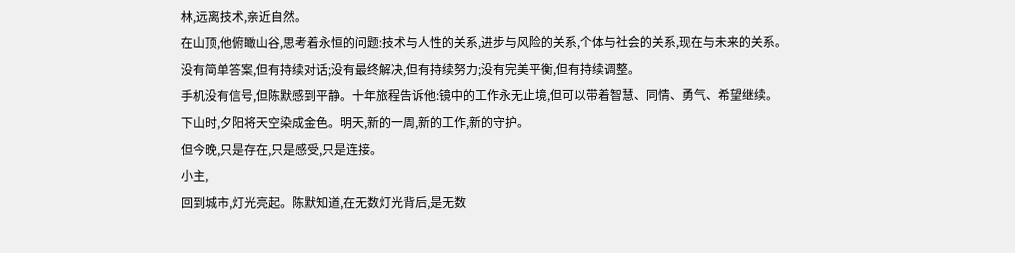林,远离技术,亲近自然。
在山顶,他俯瞰山谷,思考着永恒的问题:技术与人性的关系,进步与风险的关系,个体与社会的关系,现在与未来的关系。
没有简单答案,但有持续对话;没有最终解决,但有持续努力;没有完美平衡,但有持续调整。
手机没有信号,但陈默感到平静。十年旅程告诉他:镜中的工作永无止境,但可以带着智慧、同情、勇气、希望继续。
下山时,夕阳将天空染成金色。明天,新的一周,新的工作,新的守护。
但今晚,只是存在,只是感受,只是连接。
小主,
回到城市,灯光亮起。陈默知道,在无数灯光背后,是无数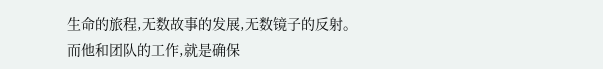生命的旅程,无数故事的发展,无数镜子的反射。
而他和团队的工作,就是确保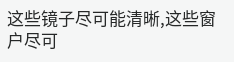这些镜子尽可能清晰,这些窗户尽可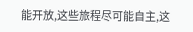能开放,这些旅程尽可能自主,这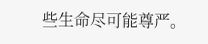些生命尽可能尊严。